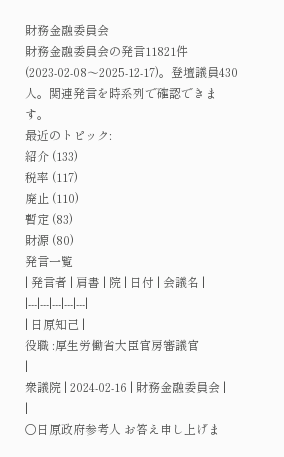財務金融委員会
財務金融委員会の発言11821件(2023-02-08〜2025-12-17)。登壇議員430人。関連発言を時系列で確認できます。
最近のトピック:
紹介 (133)
税率 (117)
廃止 (110)
暫定 (83)
財源 (80)
発言一覧
| 発言者 | 肩書 | 院 | 日付 | 会議名 |
|---|---|---|---|---|
| 日原知己 |
役職 :厚生労働省大臣官房審議官
|
衆議院 | 2024-02-16 | 財務金融委員会 |
|
○日原政府参考人 お答え申し上げま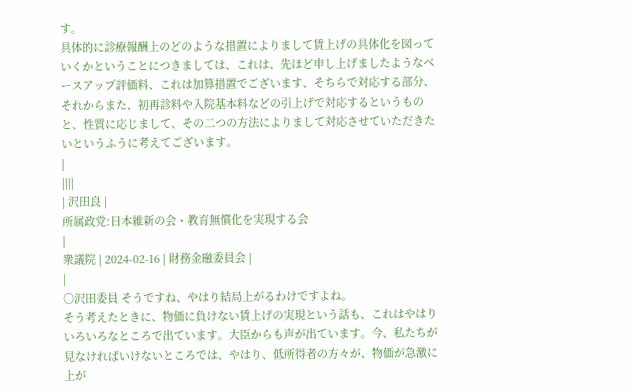す。
具体的に診療報酬上のどのような措置によりまして賃上げの具体化を図っていくかということにつきましては、これは、先ほど申し上げましたようなベースアップ評価料、これは加算措置でございます、そちらで対応する部分、それからまた、初再診料や入院基本料などの引上げで対応するというものと、性質に応じまして、その二つの方法によりまして対応させていただきたいというふうに考えてございます。
|
||||
| 沢田良 |
所属政党:日本維新の会・教育無償化を実現する会
|
衆議院 | 2024-02-16 | 財務金融委員会 |
|
○沢田委員 そうですね、やはり結局上がるわけですよね。
そう考えたときに、物価に負けない賃上げの実現という話も、これはやはりいろいろなところで出ています。大臣からも声が出ています。今、私たちが見なければいけないところでは、やはり、低所得者の方々が、物価が急激に上が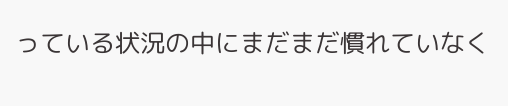っている状況の中にまだまだ慣れていなく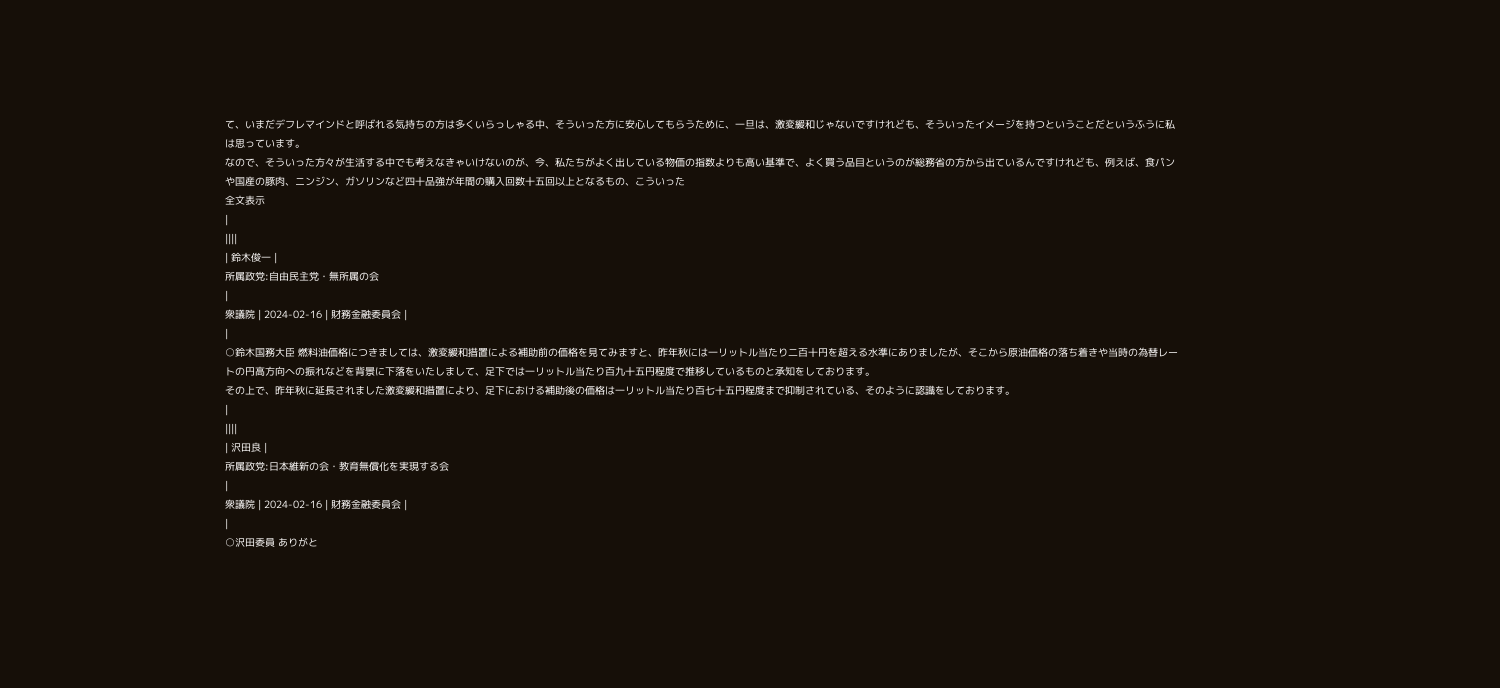て、いまだデフレマインドと呼ばれる気持ちの方は多くいらっしゃる中、そういった方に安心してもらうために、一旦は、激変緩和じゃないですけれども、そういったイメージを持つということだというふうに私は思っています。
なので、そういった方々が生活する中でも考えなきゃいけないのが、今、私たちがよく出している物価の指数よりも高い基準で、よく買う品目というのが総務省の方から出ているんですけれども、例えば、食パンや国産の豚肉、ニンジン、ガソリンなど四十品強が年間の購入回数十五回以上となるもの、こういった
全文表示
|
||||
| 鈴木俊一 |
所属政党:自由民主党・無所属の会
|
衆議院 | 2024-02-16 | 財務金融委員会 |
|
○鈴木国務大臣 燃料油価格につきましては、激変緩和措置による補助前の価格を見てみますと、昨年秋には一リットル当たり二百十円を超える水準にありましたが、そこから原油価格の落ち着きや当時の為替レートの円高方向への振れなどを背景に下落をいたしまして、足下では一リットル当たり百九十五円程度で推移しているものと承知をしております。
その上で、昨年秋に延長されました激変緩和措置により、足下における補助後の価格は一リットル当たり百七十五円程度まで抑制されている、そのように認識をしております。
|
||||
| 沢田良 |
所属政党:日本維新の会・教育無償化を実現する会
|
衆議院 | 2024-02-16 | 財務金融委員会 |
|
○沢田委員 ありがと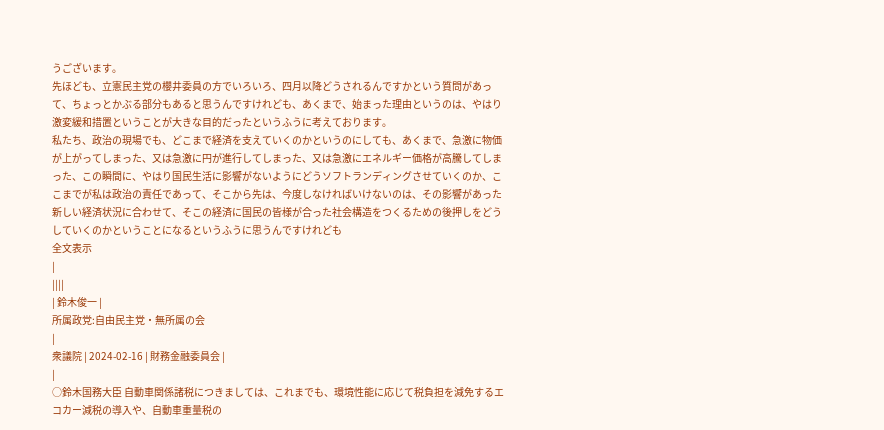うございます。
先ほども、立憲民主党の櫻井委員の方でいろいろ、四月以降どうされるんですかという質問があって、ちょっとかぶる部分もあると思うんですけれども、あくまで、始まった理由というのは、やはり激変緩和措置ということが大きな目的だったというふうに考えております。
私たち、政治の現場でも、どこまで経済を支えていくのかというのにしても、あくまで、急激に物価が上がってしまった、又は急激に円が進行してしまった、又は急激にエネルギー価格が高騰してしまった、この瞬間に、やはり国民生活に影響がないようにどうソフトランディングさせていくのか、ここまでが私は政治の責任であって、そこから先は、今度しなければいけないのは、その影響があった新しい経済状況に合わせて、そこの経済に国民の皆様が合った社会構造をつくるための後押しをどうしていくのかということになるというふうに思うんですけれども
全文表示
|
||||
| 鈴木俊一 |
所属政党:自由民主党・無所属の会
|
衆議院 | 2024-02-16 | 財務金融委員会 |
|
○鈴木国務大臣 自動車関係諸税につきましては、これまでも、環境性能に応じて税負担を減免するエコカー減税の導入や、自動車重量税の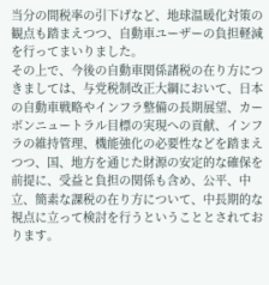当分の間税率の引下げなど、地球温暖化対策の観点も踏まえつつ、自動車ユーザーの負担軽減を行ってまいりました。
その上で、今後の自動車関係諸税の在り方につきましては、与党税制改正大綱において、日本の自動車戦略やインフラ整備の長期展望、カーボンニュートラル目標の実現への貢献、インフラの維持管理、機能強化の必要性などを踏まえつつ、国、地方を通じた財源の安定的な確保を前提に、受益と負担の関係も含め、公平、中立、簡素な課税の在り方について、中長期的な視点に立って検討を行うということとされております。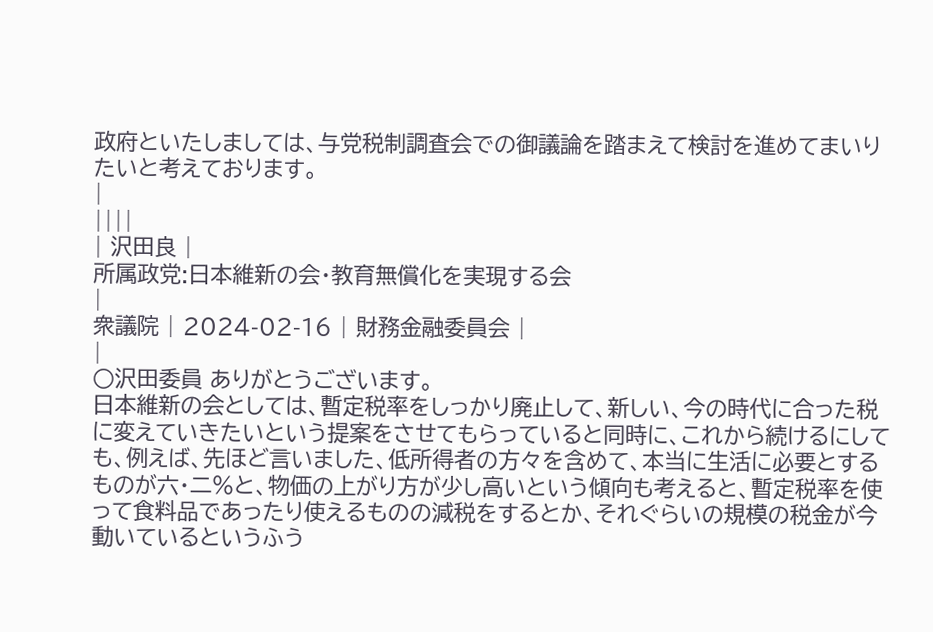政府といたしましては、与党税制調査会での御議論を踏まえて検討を進めてまいりたいと考えております。
|
||||
| 沢田良 |
所属政党:日本維新の会・教育無償化を実現する会
|
衆議院 | 2024-02-16 | 財務金融委員会 |
|
○沢田委員 ありがとうございます。
日本維新の会としては、暫定税率をしっかり廃止して、新しい、今の時代に合った税に変えていきたいという提案をさせてもらっていると同時に、これから続けるにしても、例えば、先ほど言いました、低所得者の方々を含めて、本当に生活に必要とするものが六・二%と、物価の上がり方が少し高いという傾向も考えると、暫定税率を使って食料品であったり使えるものの減税をするとか、それぐらいの規模の税金が今動いているというふう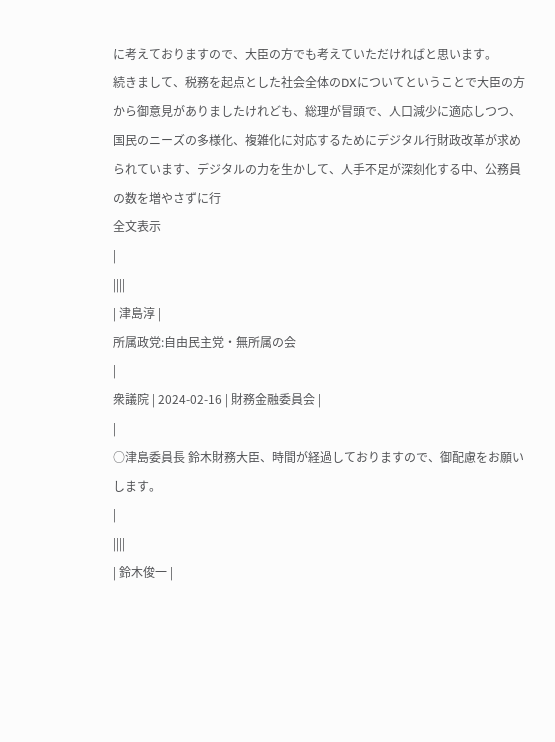に考えておりますので、大臣の方でも考えていただければと思います。
続きまして、税務を起点とした社会全体のDXについてということで大臣の方から御意見がありましたけれども、総理が冒頭で、人口減少に適応しつつ、国民のニーズの多様化、複雑化に対応するためにデジタル行財政改革が求められています、デジタルの力を生かして、人手不足が深刻化する中、公務員の数を増やさずに行
全文表示
|
||||
| 津島淳 |
所属政党:自由民主党・無所属の会
|
衆議院 | 2024-02-16 | 財務金融委員会 |
|
○津島委員長 鈴木財務大臣、時間が経過しておりますので、御配慮をお願いします。
|
||||
| 鈴木俊一 |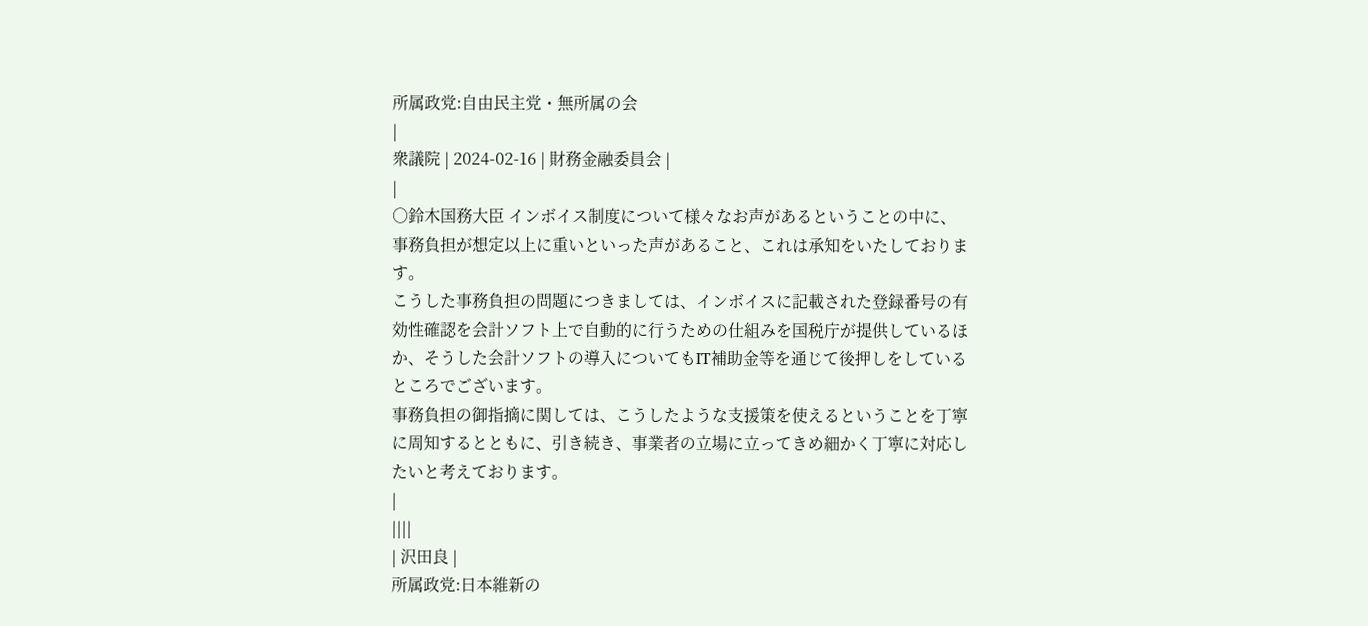所属政党:自由民主党・無所属の会
|
衆議院 | 2024-02-16 | 財務金融委員会 |
|
○鈴木国務大臣 インボイス制度について様々なお声があるということの中に、事務負担が想定以上に重いといった声があること、これは承知をいたしております。
こうした事務負担の問題につきましては、インボイスに記載された登録番号の有効性確認を会計ソフト上で自動的に行うための仕組みを国税庁が提供しているほか、そうした会計ソフトの導入についてもIT補助金等を通じて後押しをしているところでございます。
事務負担の御指摘に関しては、こうしたような支援策を使えるということを丁寧に周知するとともに、引き続き、事業者の立場に立ってきめ細かく丁寧に対応したいと考えております。
|
||||
| 沢田良 |
所属政党:日本維新の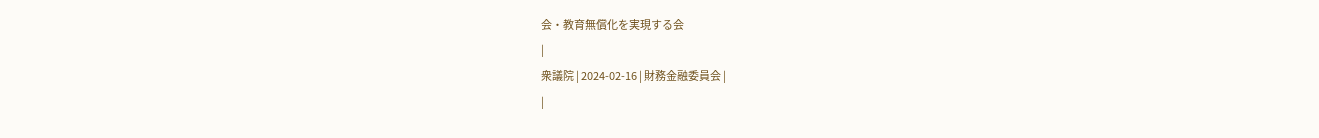会・教育無償化を実現する会
|
衆議院 | 2024-02-16 | 財務金融委員会 |
|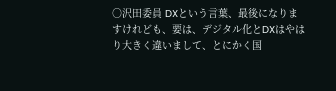○沢田委員 DXという言葉、最後になりますけれども、要は、デジタル化とDXはやはり大きく違いまして、とにかく国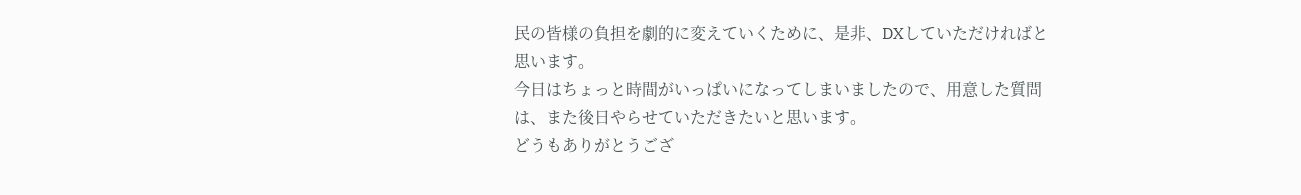民の皆様の負担を劇的に変えていくために、是非、DXしていただければと思います。
今日はちょっと時間がいっぱいになってしまいましたので、用意した質問は、また後日やらせていただきたいと思います。
どうもありがとうござ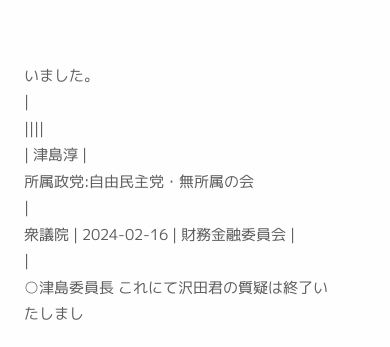いました。
|
||||
| 津島淳 |
所属政党:自由民主党・無所属の会
|
衆議院 | 2024-02-16 | 財務金融委員会 |
|
○津島委員長 これにて沢田君の質疑は終了いたしまし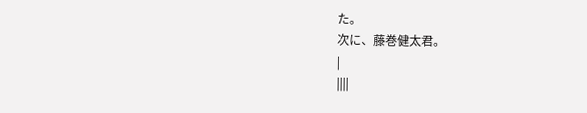た。
次に、藤巻健太君。
|
||||